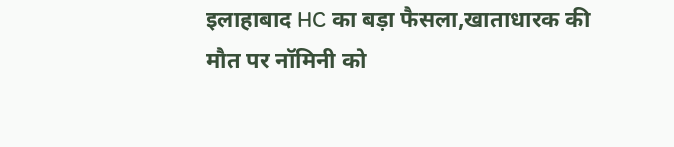इलाहाबाद HC का बड़ा फैसला,खाताधारक की मौत पर नॉमिनी को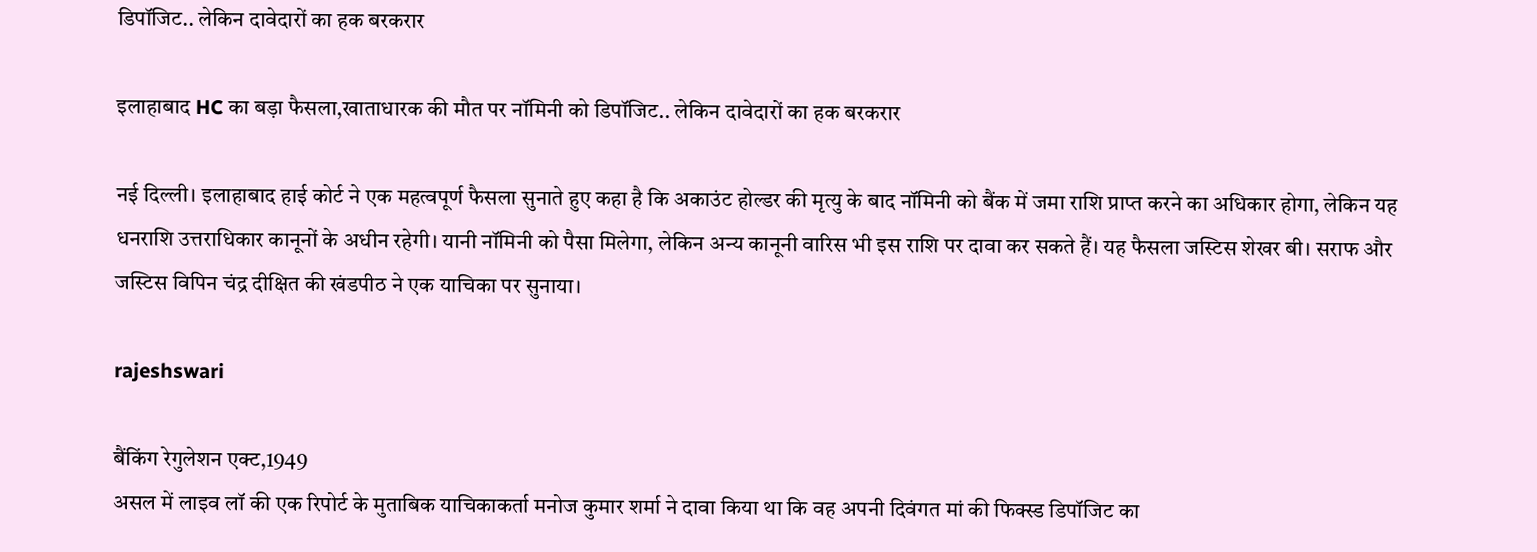डिपॉजिट.. लेकिन दावेदारों का हक बरकरार

इलाहाबाद HC का बड़ा फैसला,खाताधारक की मौत पर नॉमिनी को डिपॉजिट.. लेकिन दावेदारों का हक बरकरार

नई दिल्ली। इलाहाबाद हाई कोर्ट ने एक महत्वपूर्ण फैसला सुनाते हुए कहा है कि अकाउंट होल्डर की मृत्यु के बाद नॉमिनी को बैंक में जमा राशि प्राप्त करने का अधिकार होगा, लेकिन यह धनराशि उत्तराधिकार कानूनों के अधीन रहेगी। यानी नॉमिनी को पैसा मिलेगा, लेकिन अन्य कानूनी वारिस भी इस राशि पर दावा कर सकते हैं। यह फैसला जस्टिस शेखर बी। सराफ और जस्टिस विपिन चंद्र दीक्षित की खंडपीठ ने एक याचिका पर सुनाया।

rajeshswari

बैंकिंग रेगुलेशन एक्ट,1949
असल में लाइव लॉ की एक रिपोर्ट के मुताबिक याचिकाकर्ता मनोज कुमार शर्मा ने दावा किया था कि वह अपनी दिवंगत मां की फिक्स्ड डिपॉजिट का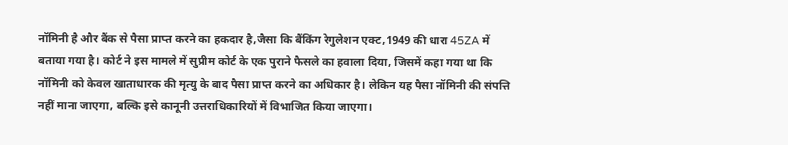नॉमिनी है और बैंक से पैसा प्राप्त करने का हकदार है,जैसा कि बैंकिंग रेगुलेशन एक्ट,1949 की धारा 45ZA में बताया गया है। कोर्ट ने इस मामले में सुप्रीम कोर्ट के एक पुराने फैसले का हवाला दिया, जिसमें कहा गया था कि नॉमिनी को केवल खाताधारक की मृत्यु के बाद पैसा प्राप्त करने का अधिकार है। लेकिन यह पैसा नॉमिनी की संपत्ति नहीं माना जाएगा, बल्कि इसे कानूनी उत्तराधिकारियों में विभाजित किया जाएगा।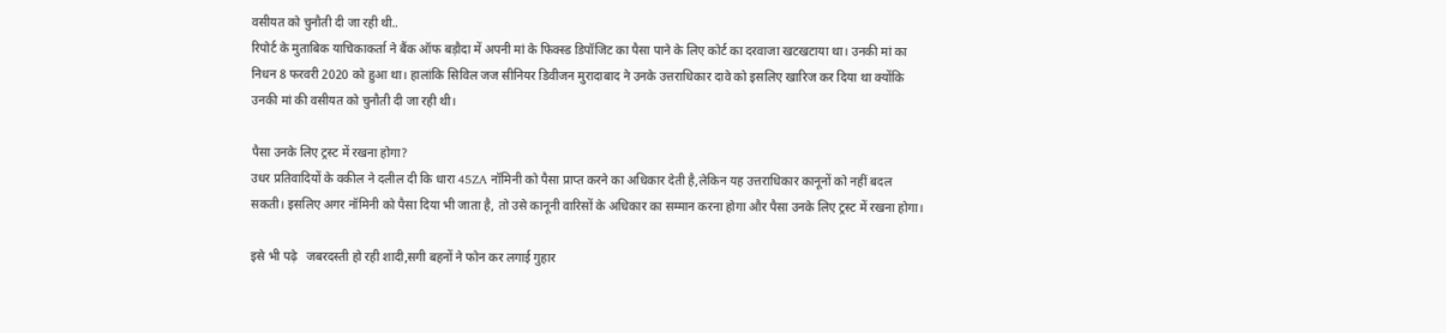वसीयत को चुनौती दी जा रही थी..
रिपोर्ट के मुताबिक याचिकाकर्ता ने बैंक ऑफ बड़ौदा में अपनी मां के फिक्स्ड डिपॉजिट का पैसा पाने के लिए कोर्ट का दरवाजा खटखटाया था। उनकी मां का निधन 8 फरवरी 2020 को हुआ था। हालांकि सिविल जज सीनियर डिवीजन मुरादाबाद ने उनके उत्तराधिकार दावे को इसलिए खारिज कर दिया था क्योंकि उनकी मां की वसीयत को चुनौती दी जा रही थी।

पैसा उनके लिए ट्रस्ट में रखना होगा?
उधर प्रतिवादियों के वकील ने दलील दी कि धारा 45ZA नॉमिनी को पैसा प्राप्त करने का अधिकार देती है,लेकिन यह उत्तराधिकार कानूनों को नहीं बदल सकती। इसलिए अगर नॉमिनी को पैसा दिया भी जाता है, तो उसे कानूनी वारिसों के अधिकार का सम्मान करना होगा और पैसा उनके लिए ट्रस्ट में रखना होगा।

इसे भी पढ़े   जबरदस्ती हो रही शादी,सगी बहनों ने फोन कर लगाई गुहार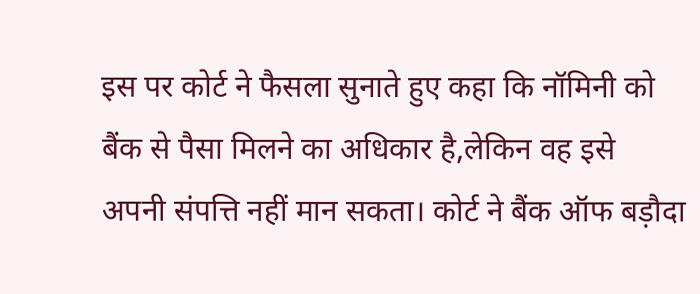इस पर कोर्ट ने फैसला सुनाते हुए कहा कि नॉमिनी को बैंक से पैसा मिलने का अधिकार है,लेकिन वह इसे अपनी संपत्ति नहीं मान सकता। कोर्ट ने बैंक ऑफ बड़ौदा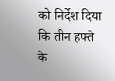को निर्देश दिया कि तीन हफ्ते के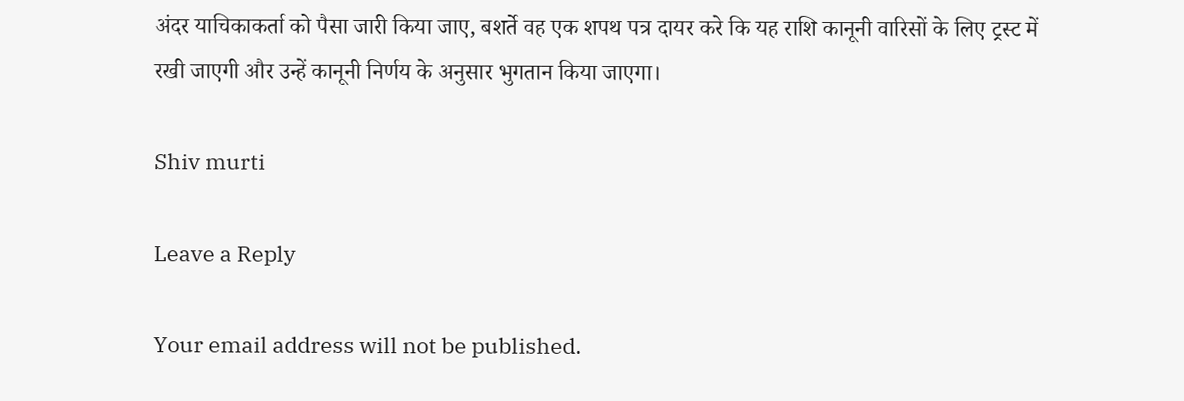अंदर याचिकाकर्ता को पैसा जारी किया जाए, बशर्ते वह एक शपथ पत्र दायर करे कि यह राशि कानूनी वारिसों के लिए ट्रस्ट में रखी जाएगी और उन्हें कानूनी निर्णय के अनुसार भुगतान किया जाएगा।

Shiv murti

Leave a Reply

Your email address will not be published.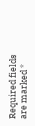Required fields are marked *